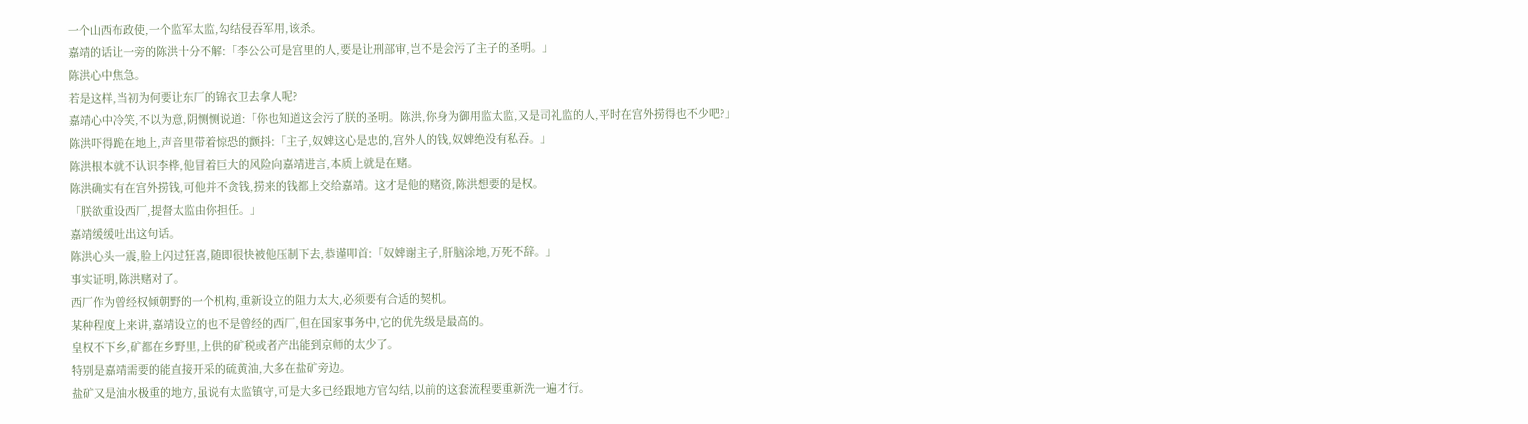一个山西布政使,一个监军太监,勾结侵吞军用,该杀。
嘉靖的话让一旁的陈洪十分不解:「李公公可是宫里的人,要是让刑部审,岂不是会污了主子的圣明。」
陈洪心中焦急。
若是这样,当初为何要让东厂的锦衣卫去拿人呢?
嘉靖心中冷笑,不以为意,阴恻恻说道:「你也知道这会污了朕的圣明。陈洪,你身为御用监太监,又是司礼监的人,平时在宫外捞得也不少吧?」
陈洪吓得跪在地上,声音里带着惊恐的颤抖:「主子,奴婢这心是忠的,宫外人的钱,奴婢绝没有私吞。」
陈洪根本就不认识李桦,他冒着巨大的风险向嘉靖进言,本质上就是在赌。
陈洪确实有在宫外捞钱,可他并不贪钱,捞来的钱都上交给嘉靖。这才是他的赌资,陈洪想要的是权。
「朕欲重设西厂,提督太监由你担任。」
嘉靖缓缓吐出这句话。
陈洪心头一震,脸上闪过狂喜,随即很快被他压制下去,恭谨叩首:「奴婢谢主子,肝脑涂地,万死不辞。」
事实证明,陈洪赌对了。
西厂作为曾经权倾朝野的一个机构,重新设立的阻力太大,必须要有合适的契机。
某种程度上来讲,嘉靖设立的也不是曾经的西厂,但在国家事务中,它的优先级是最高的。
皇权不下乡,矿都在乡野里,上供的矿税或者产出能到京师的太少了。
特别是嘉靖需要的能直接开采的硫黄油,大多在盐矿旁边。
盐矿又是油水极重的地方,虽说有太监镇守,可是大多已经跟地方官勾结,以前的这套流程要重新洗一遍才行。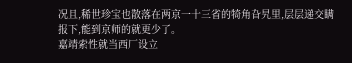况且,稀世珍宝也散落在两京一十三省的犄角旮旯里,层层递交瞒报下,能到京师的就更少了。
嘉靖索性就当西厂设立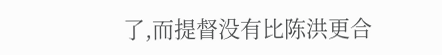了,而提督没有比陈洪更合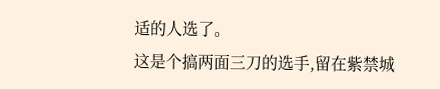适的人选了。
这是个搞两面三刀的选手,留在紫禁城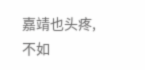嘉靖也头疼,不如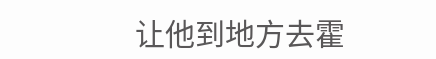让他到地方去霍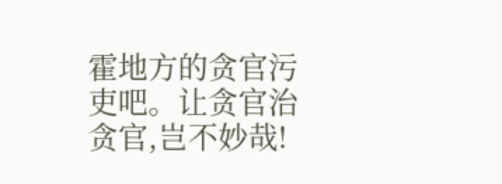霍地方的贪官污吏吧。让贪官治贪官,岂不妙哉!